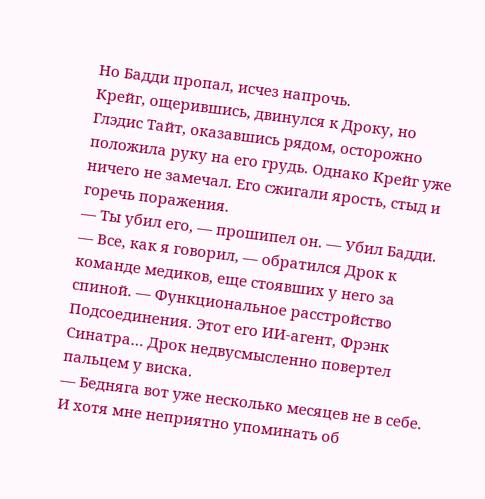Но Бадди пропал, исчез напрочь.
Крейг, ощерившись, двинулся к Дроку, но Глэдис Тайт, оказавшись рядом, осторожно положила руку на его грудь. Однако Крейг уже ничего не замечал. Его сжигали ярость, стыд и горечь поражения.
— Ты убил его, — прошипел он. — Убил Бадди.
— Все, как я говорил, — обратился Дрок к команде медиков, еще стоявших у него за спиной. — Функциональное расстройство Подсоединения. Этот его ИИ-агент, Фрэнк Синатра… Дрок недвусмысленно повертел пальцем у виска.
— Бедняга вот уже несколько месяцев не в себе. И хотя мне неприятно упоминать об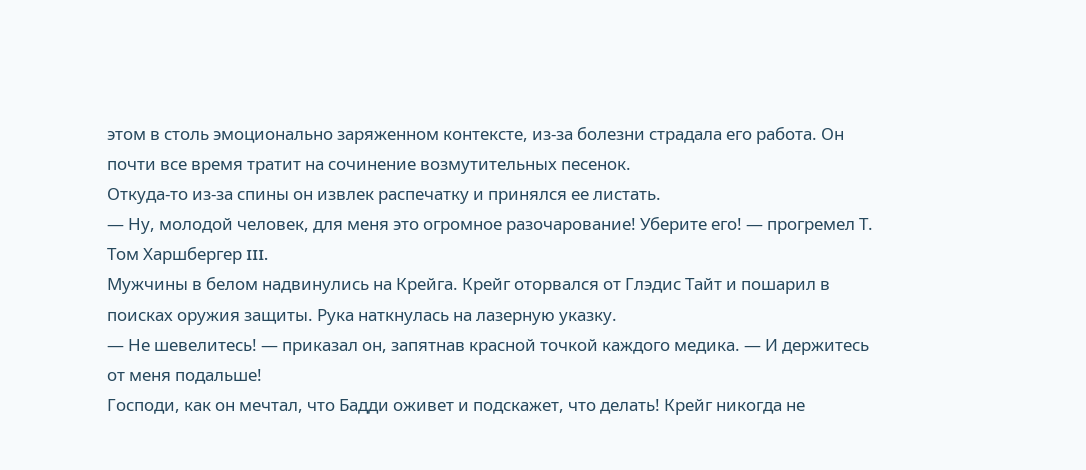этом в столь эмоционально заряженном контексте, из-за болезни страдала его работа. Он почти все время тратит на сочинение возмутительных песенок.
Откуда-то из-за спины он извлек распечатку и принялся ее листать.
— Ну, молодой человек, для меня это огромное разочарование! Уберите его! — прогремел Т. Том Харшбергер III.
Мужчины в белом надвинулись на Крейга. Крейг оторвался от Глэдис Тайт и пошарил в поисках оружия защиты. Рука наткнулась на лазерную указку.
— Не шевелитесь! — приказал он, запятнав красной точкой каждого медика. — И держитесь от меня подальше!
Господи, как он мечтал, что Бадди оживет и подскажет, что делать! Крейг никогда не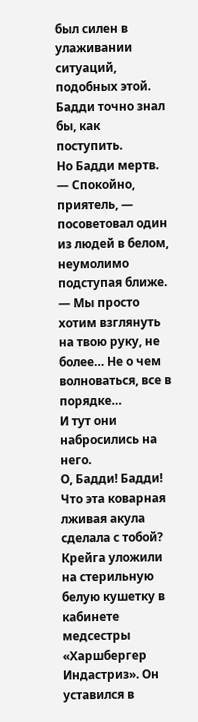был силен в улаживании ситуаций, подобных этой. Бадди точно знал бы, как поступить.
Но Бадди мертв.
— Спокойно, приятель, — посоветовал один из людей в белом, неумолимо подступая ближе. — Мы просто хотим взглянуть на твою руку, не более… Не о чем волноваться, все в порядке…
И тут они набросились на него.
О, Бадди! Бадди! Что эта коварная лживая акула сделала с тобой?
Крейга уложили на стерильную белую кушетку в кабинете медсестры «Харшбергер Индастриз». Он уставился в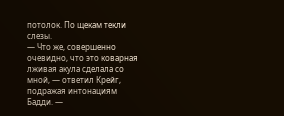потолок. По щекам текли слезы.
— Что же, совершенно очевидно, что это коварная лживая акула сделала со мной, — ответил Крейг, подражая интонациям Бадди. —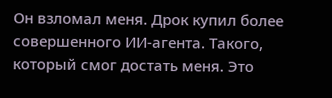Он взломал меня. Дрок купил более совершенного ИИ-агента. Такого, который смог достать меня. Это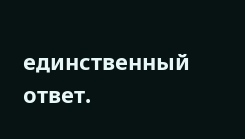единственный ответ.